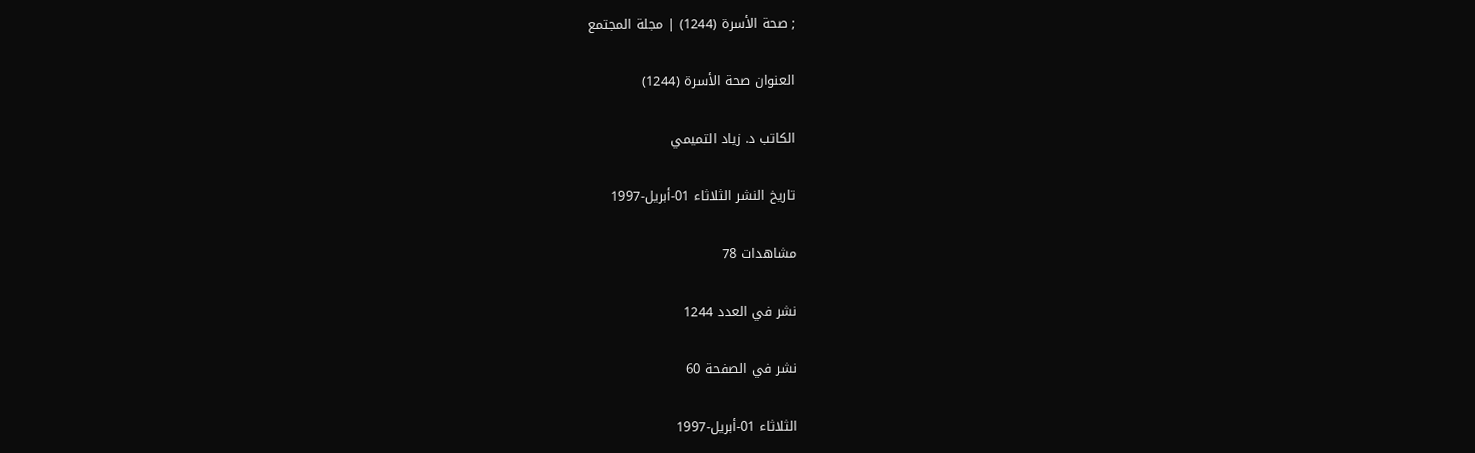; صحة الأسرة (1244) | مجلة المجتمع

العنوان صحة الأسرة (1244)

الكاتب د. زياد التميمي

تاريخ النشر الثلاثاء 01-أبريل-1997

مشاهدات 78

نشر في العدد 1244

نشر في الصفحة 60

الثلاثاء 01-أبريل-1997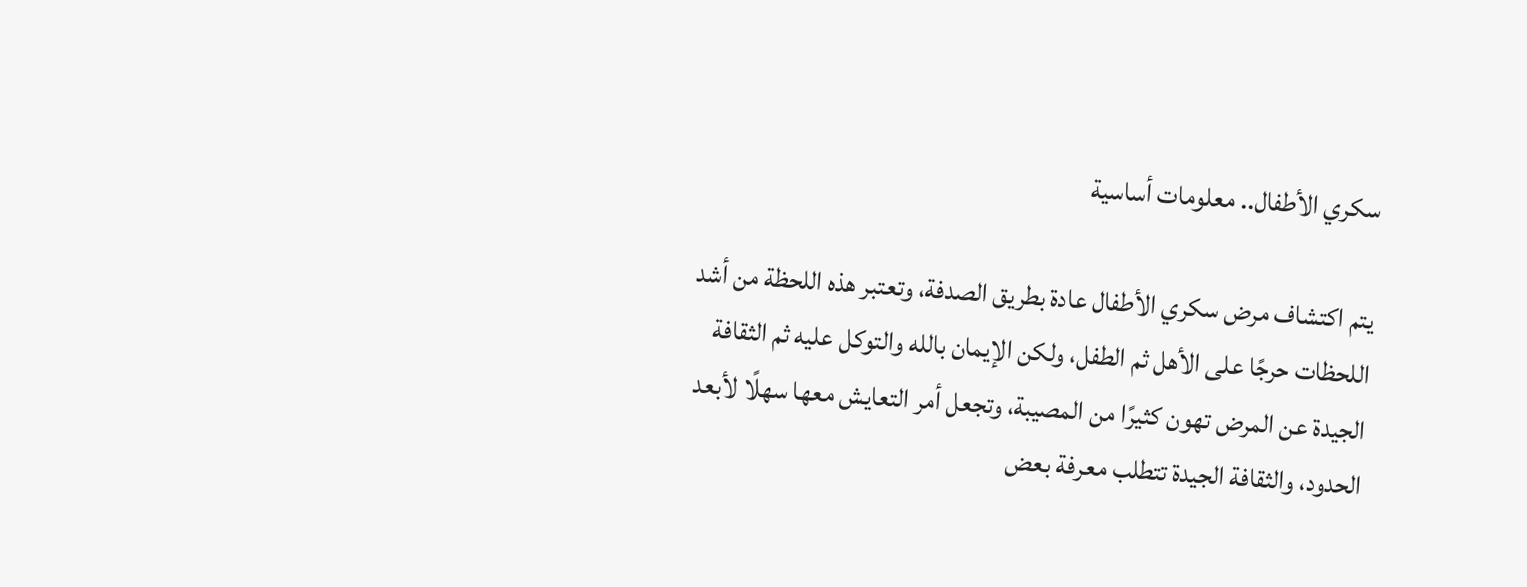سكري الأطفال.. معلومات أساسية

يتم اكتشاف مرض سكري الأطفال عادة بطريق الصدفة، وتعتبر هذه اللحظة من أشد اللحظات حرجًا على الأهل ثم الطفل، ولكن الإيمان بالله والتوكل عليه ثم الثقافة الجيدة عن المرض تهون كثيرًا من المصيبة، وتجعل أمر التعايش معها سهلًا لأبعد الحدود، والثقافة الجيدة تتطلب معرفة بعض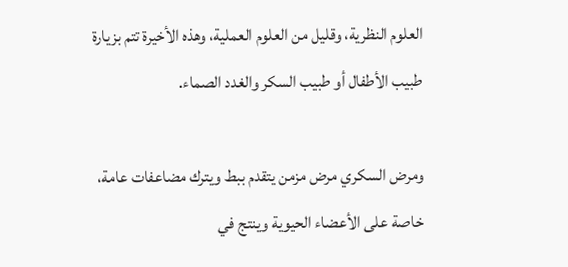العلوم النظرية، وقليل من العلوم العملية، وهذه الأخيرة تتم بزيارة طبيب الأطفال أو طبيب السكر والغدد الصماء.

ومرض السكري مرض مزمن يتقدم ببط ويترك مضاعفات عامة، خاصة على الأعضاء الحيوية وينتج في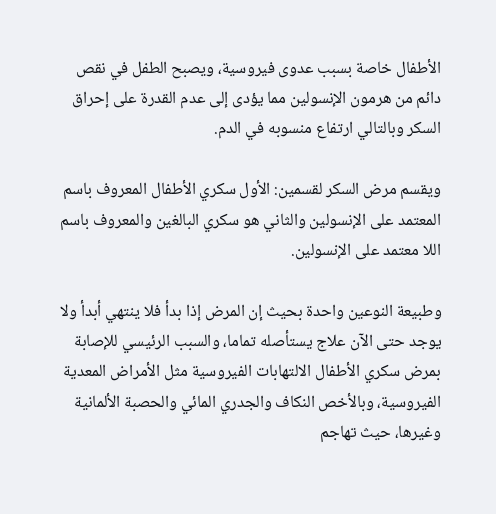الأطفال خاصة بسبب عدوى فيروسية، ويصبح الطفل في نقص دائم من هرمون الإنسولين مما يؤدى إلى عدم القدرة على إحراق السكر وبالتالي ارتفاع منسوبه في الدم.

ويقسم مرض السكر لقسمين: الأول سكري الأطفال المعروف باسم المعتمد على الإنسولين والثاني هو سكري البالغين والمعروف باسم اللا معتمد على الإنسولين.

وطبيعة النوعين واحدة بحيث إن المرض إذا بدأ فلا ينتهي أبدأ ولا يوجد حتى الآن علاج يستأصله تماما، والسبب الرئيسي للإصابة بمرض سكري الأطفال الالتهابات الفيروسية مثل الأمراض المعدية الفيروسية، وبالأخص النكاف والجدري المائي والحصبة الألمانية وغيرها، حيث تهاجم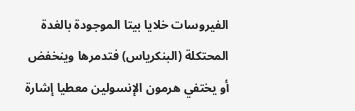الفيروسات خلايا بيتا الموجودة بالغدة المحتكلة (البنكرياس) فتدمرها وينخفض أو يختفي هرمون الإنسولين معطيا إشارة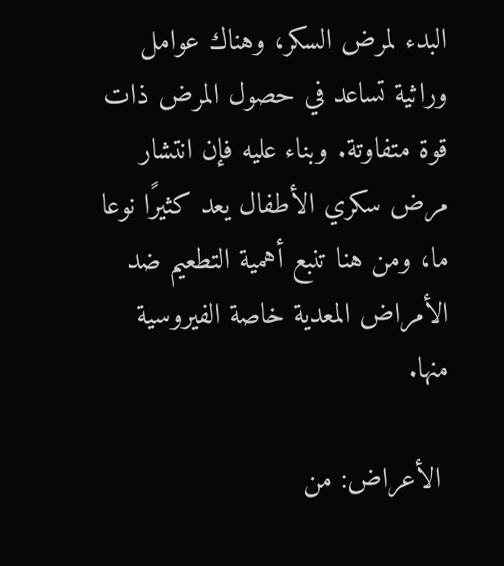البدء لمرض السكر، وهناك عوامل وراثية تساعد في حصول المرض ذات قوة متفاوتة. وبناء عليه فإن انتشار مرض سكري الأطفال يعد كثيرًا نوعا ما، ومن هنا تنبع أهمية التطعيم ضد الأمراض المعدية خاصة الفيروسية منها.

 الأعراض: من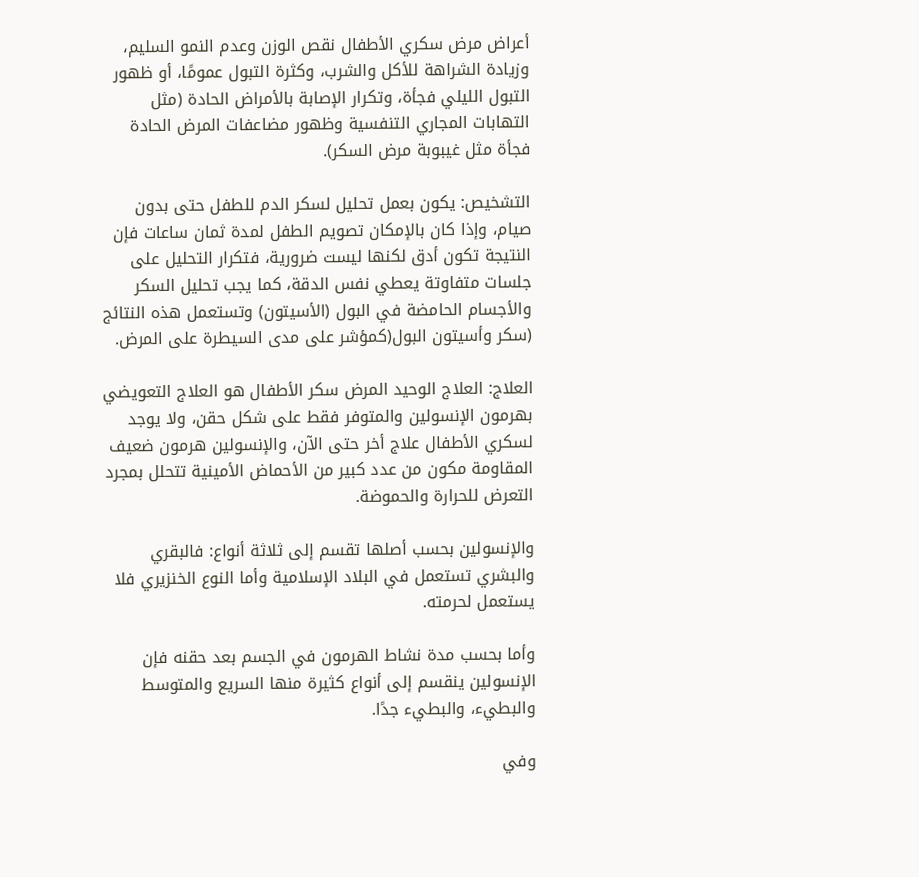أعراض مرض سكري الأطفال نقص الوزن وعدم النمو السليم، وزيادة الشراهة للأكل والشرب، وكثرة التبول عمومًا، أو ظهور التبول الليلي فجأة، وتكرار الإصابة بالأمراض الحادة (مثل التهابات المجاري التنفسية وظهور مضاعفات المرض الحادة فجأة مثل غيبوبة مرض السكر).

التشخيص: يكون بعمل تحليل لسكر الدم للطفل حتى بدون صيام، وإذا كان بالإمكان تصويم الطفل لمدة ثمان ساعات فإن النتيجة تكون أدق لكنها ليست ضرورية، فتكرار التحليل على جلسات متفاوتة يعطي نفس الدقة، كما يجب تحليل السكر والأجسام الحامضة في البول (الأسيتون) وتستعمل هذه النتائج (سكر وأسيتون البول(كمؤشر على مدى السيطرة على المرض.

العلاج: العلاج الوحيد المرض سكر الأطفال هو العلاج التعويضي بهرمون الإنسولين والمتوفر فقط على شكل حقن، ولا يوجد لسكري الأطفال علاج أخر حتى الآن، والإنسولين هرمون ضعيف المقاومة مكون من عدد كبير من الأحماض الأمينية تتحلل بمجرد التعرض للحرارة والحموضة.

والإنسولين بحسب أصلها تقسم إلى ثلاثة أنواع: فالبقري والبشري تستعمل في البلاد الإسلامية وأما النوع الخنزيري فلا يستعمل لحرمته.

وأما بحسب مدة نشاط الهرمون في الجسم بعد حقنه فإن الإنسولين ينقسم إلى أنواع كثيرة منها السريع والمتوسط والبطيء، والبطيء جدًا.

وفي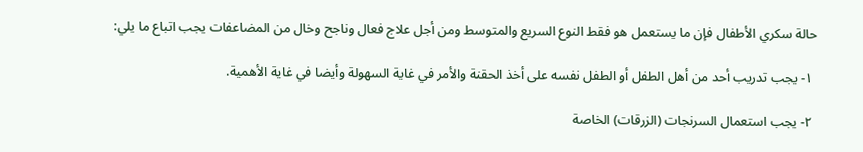حالة سكري الأطفال فإن ما يستعمل هو فقط النوع السريع والمتوسط ومن أجل علاج فعال وناجح وخال من المضاعفات يجب اتباع ما يلي:

 ١- يجب تدريب أحد من أهل الطفل أو الطفل نفسه على أخذ الحقنة والأمر في غاية السهولة وأيضا في غاية الأهمية.

 ٢- يجب استعمال السرنجات (الزرقات) الخاصة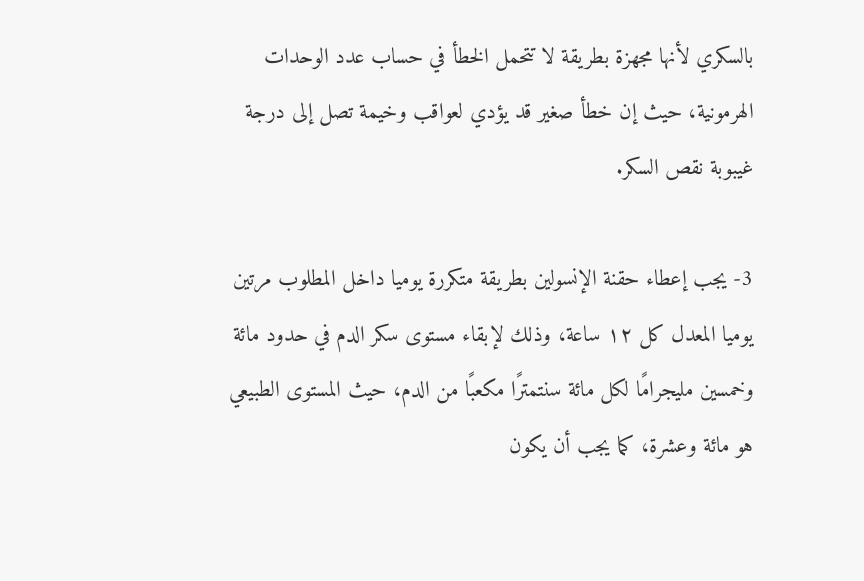بالسكري لأنها مجهزة بطريقة لا تتحمل الخطأ في حساب عدد الوحدات الهرمونية، حيث إن خطأ صغير قد يؤدي لعواقب وخيمة تصل إلى درجة غيبوبة نقص السكر.

3- يجب إعطاء حقنة الإنسولين بطريقة متكررة يوميا داخل المطلوب مرتين يوميا المعدل كل ١٢ ساعة، وذلك لإبقاء مستوى سكر الدم في حدود مائة وخمسين مليجرامًا لكل مائة سنتمترًا مكعبًا من الدم، حيث المستوى الطبيعي هو مائة وعشرة، كما يجب أن يكون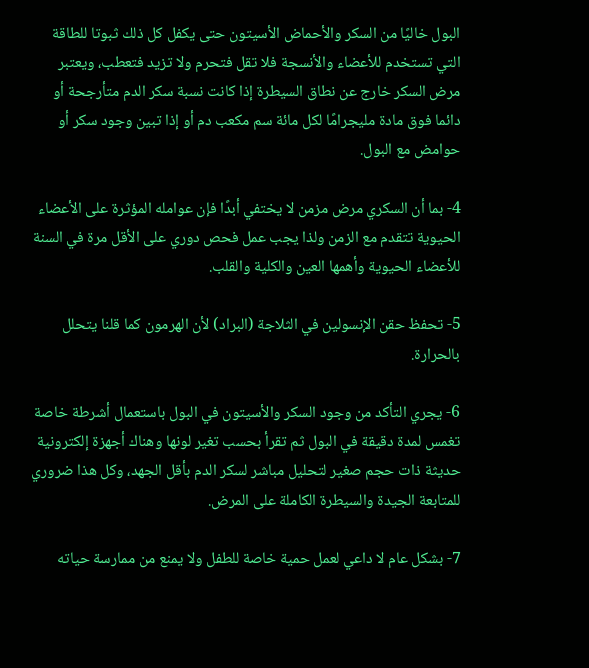البول خاليًا من السكر والأحماض الأسيتون حتى يكفل كل ذلك ثبوتا للطاقة التي تستخدم للأعضاء والأنسجة فلا تقل فتحرم ولا تزيد فتعطب، ويعتبر مرض السكر خارج عن نطاق السيطرة إذا كانت نسبة سكر الدم متأرجحة أو دائما فوق مادة مليجرامًا لكل مائة سم مكعب دم أو إذا تبين وجود سكر أو حوامض مع البول.

4- بما أن السكري مرض مزمن لا يختفي أبدًا فإن عوامله المؤثرة على الأعضاء الحيوية تتقدم مع الزمن ولذا يجب عمل فحص دوري على الأقل مرة في السنة للأعضاء الحيوية وأهمها العين والكلية والقلب.

5- تحفظ حقن الإنسولين في الثلاجة (البراد) لأن الهرمون كما قلنا يتحلل بالحرارة.

6- يجري التأكد من وجود السكر والأسيتون في البول باستعمال أشرطة خاصة تغمس لمدة دقيقة في البول ثم تقرأ بحسب تغير لونها وهناك أجهزة إلكترونية حديثة ذات حجم صغير لتحليل مباشر لسكر الدم بأقل الجهد، وكل هذا ضروري للمتابعة الجيدة والسيطرة الكاملة على المرض.

7- بشكل عام لا داعي لعمل حمية خاصة للطفل ولا يمنع من ممارسة حياته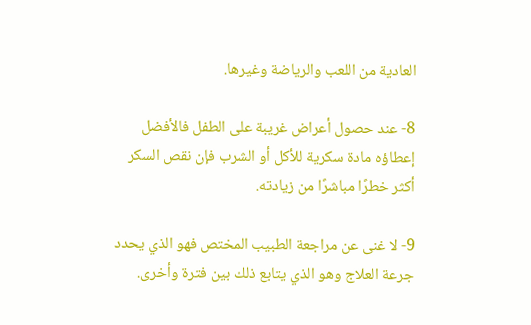العادية من اللعب والرياضة وغيرها.

8- عند حصول أعراض غريبة على الطفل فالأفضل إعطاؤه مادة سكرية للأكل أو الشرب فإن نقص السكر أكثر خطرًا مباشرًا من زيادته.

9- لا غنى عن مراجعة الطبيب المختص فهو الذي يحدد جرعة العلاج وهو الذي يتابع ذلك بين فترة وأخرى.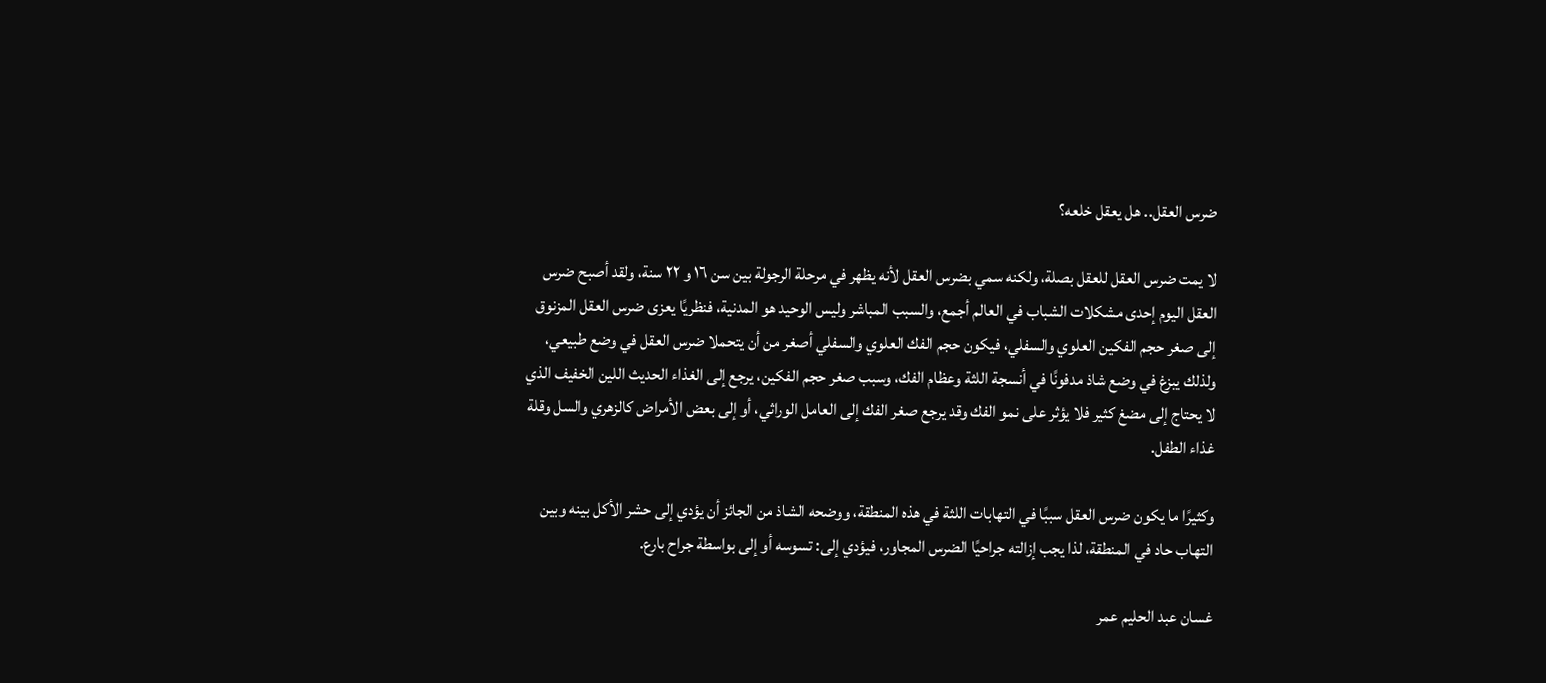ضرس العقل.. هل يعقل خلعه؟

لا يمت ضرس العقل للعقل بصلة، ولكنه سمي بضرس العقل لأنه يظهر في مرحلة الرجولة بين سن ١٦ و ٢٢ سنة، ولقد أصبح ضرس العقل اليوم إحدى مشكلات الشباب في العالم أجمع، والسبب المباشر وليس الوحيد هو المدنية، فنظريًا يعزى ضرس العقل المزنوق إلى صغر حجم الفكين العلوي والسفلي، فيكون حجم الفك العلوي والسفلي أصغر من أن يتحملا ضرس العقل في وضع طبيعي، ولذلك يبزغ في وضع شاذ مدفونًا في أنسجة اللثة وعظام الفك، وسبب صغر حجم الفكين، يرجع إلى الغذاء الحديث اللين الخفيف الذي لا يحتاج إلى مضغ كثير فلا يؤثر على نمو الفك وقد يرجع صغر الفك إلى العامل الوراثي، أو إلى بعض الأمراض كالزهري والسل وقلة غذاء الطفل.

وكثيرًا ما يكون ضرس العقل سببًا في التهابات اللثة في هذه المنطقة، ووضحه الشاذ من الجائز أن يؤدي إلى حشر الأكل بينه وبين التهاب حاد في المنطقة، لذا يجب إزالته جراحيًا الضرس المجاور، فيؤدي إلى: تسوسه أو إلى بواسطة جراح بارع.

غسان عبد الحليم عمر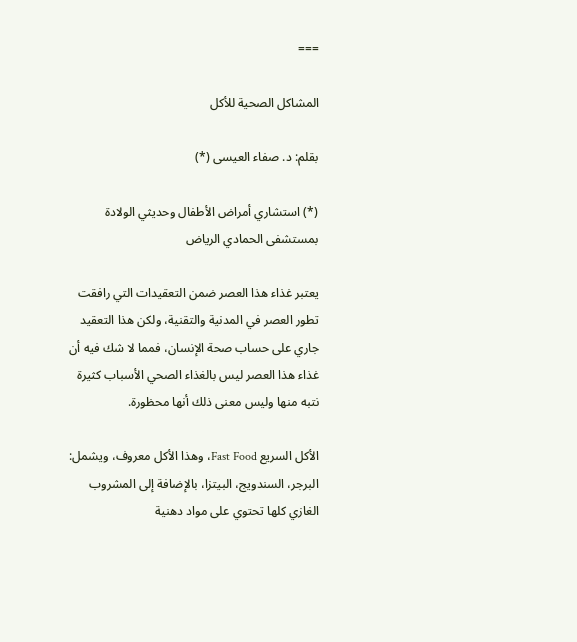===

المشاكل الصحية للأكل

بقلم: د. صفاء العيسى (*)

(*) استشاري أمراض الأطفال وحديثي الولادة بمستشفى الحمادي الرياض

يعتبر غذاء هذا العصر ضمن التعقيدات التي رافقت تطور العصر في المدنية والتقنية، ولكن هذا التعقيد جاري على حساب صحة الإنسان، فمما لا شك فيه أن غذاء هذا العصر ليس بالغذاء الصحي الأسباب كثيرة نتبه منها وليس معنى ذلك أنها محظورة.

الأكل السريع Fast Food، وهذا الأكل معروف، ويشمل: البرجر، السندويج، البيتزا، بالإضافة إلى المشروب الغازي كلها تحتوي على مواد دهنية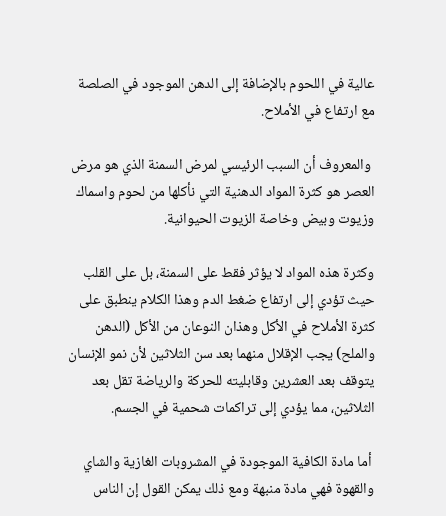عالية في اللحوم بالإضافة إلى الدهن الموجود في الصلصة مع ارتفاع في الأملاح.

 والمعروف أن السبب الرئيسي لمرض السمنة الذي هو مرض العصر هو كثرة المواد الدهنية التي نأكلها من لحوم واسماك وزيوت وبيض وخاصة الزيوت الحيوانية.

وكثرة هذه المواد لا يؤثر فقط على السمنة، بل على القلب حيث تؤدي إلى ارتفاع ضغط الدم وهذا الكلام ينطبق على كثرة الأملاح في الأكل وهذان النوعان من الأكل (الدهن والملح) يجب الإقلال منهما بعد سن الثلاثين لأن نمو الإنسان يتوقف بعد العشرين وقابليته للحركة والرياضة تقل بعد الثلاثين، مما يؤدي إلى تراكمات شحمية في الجسم.

 أما مادة الكافية الموجودة في المشروبات الغازية والشاي والقهوة فهي مادة منبهة ومع ذلك يمكن القول إن الناس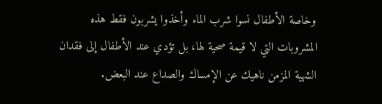وخاصة الأطفال نسوا شرب الماء وأخذوا يشربون فقط هذه المشروبات التي لا قيمة صحية لها، بل تؤدي عند الأطفال إلى فقدان الشهية المزمن ناهيك عن الإمساك والصداع عند البعض.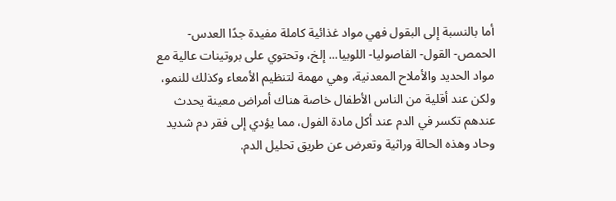أما بالنسبة إلى البقول فهي مواد غذائية كاملة مفيدة جدًا العدس- الحمص- القول- الفاصوليا- اللوبيا... إلخ، وتحتوي على بروتينات عالية مع مواد الحديد والأملاح المعدنية، وهي مهمة لتنظيم الأمعاء وكذلك للنمو، ولكن عند أقلية من الناس الأطفال خاصة هناك أمراض معينة يحدث عندهم تكسر في الدم عند أكل مادة الفول، مما يؤدي إلى فقر دم شديد وحاد وهذه الحالة وراثية وتعرض عن طريق تحليل الدم.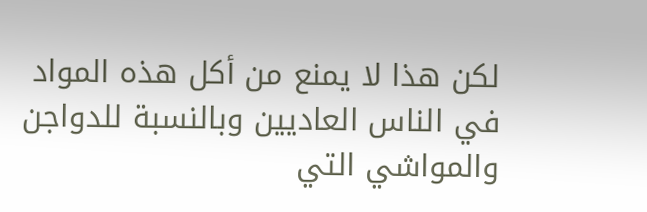لكن هذا لا يمنع من أكل هذه المواد في الناس العاديين وبالنسبة للدواجن والمواشي التي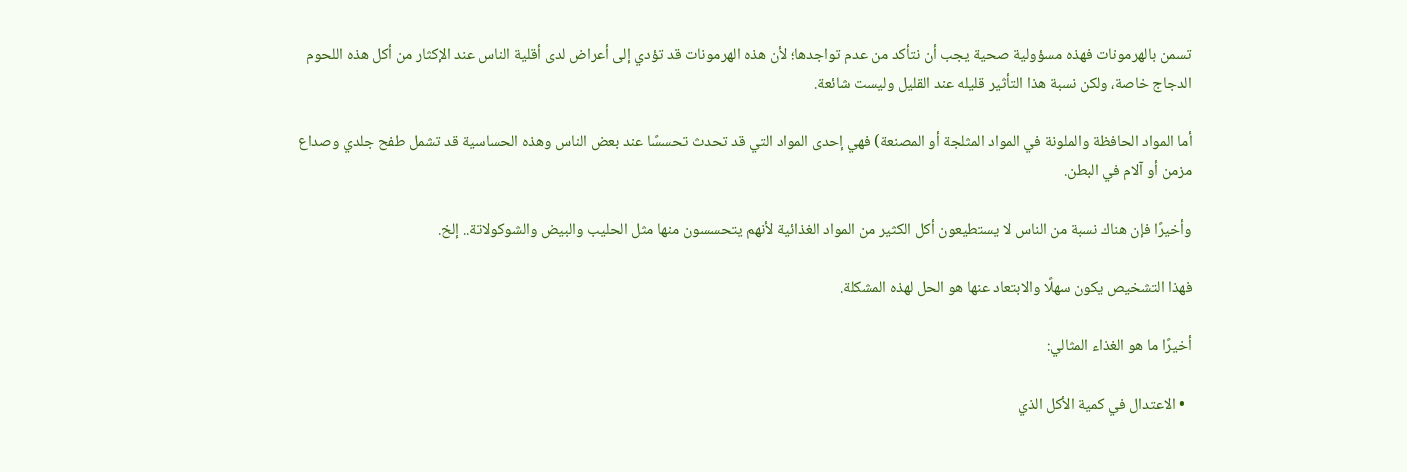تسمن بالهرمونات فهذه مسؤولية صحية يجب أن نتأكد من عدم تواجدها؛ لأن هذه الهرمونات قد تؤدي إلى أعراض لدى أقلية الناس عند الإكثار من أكل هذه اللحوم الدجاج خاصة، ولكن نسبة هذا التأثير قليله عند القليل وليست شائعة.

أما المواد الحافظة والملونة في المواد المثلجة أو المصنعة) فهي إحدى المواد التي قد تحدث تحسسًا عند بعض الناس وهذه الحساسية قد تشمل طفح جلدي وصداع مزمن أو آلام في البطن.

وأخيرًا فإن هناك نسبة من الناس لا يستطيعون أكل الكثير من المواد الغذائية لأنهم يتحسسون منها مثل الحليب والبيض والشوكولاتة.. إلخ.

فهذا التشخيص يكون سهلًا والابتعاد عنها هو الحل لهذه المشكلة.

أخيرًا ما هو الغذاء المثالي:

  • الاعتدال في كمية الأكل الذي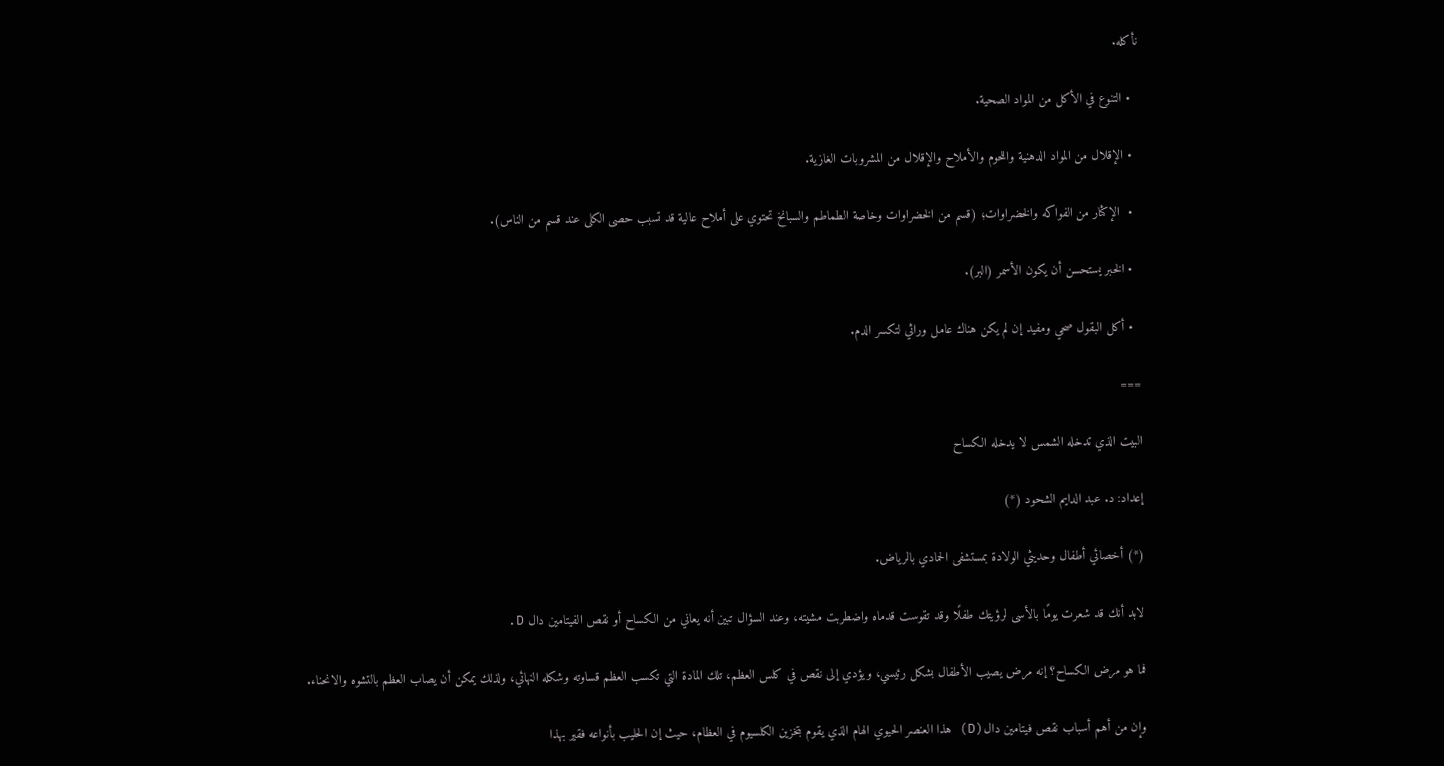نأكله.

  • التنوع في الأكل من المواد الصحية.

  • الإقلال من المواد الدهنية واللحوم والأملاح والإقلال من المشروبات الغازية.

  •  الإكثار من الفواكه والخضراوات؛ (قسم من الخضراوات وخاصة الطماطم والسبانخ تحتوي على أملاح عالية قد تسبب حصى الكلى عند قسم من الناس).

  • الخبر يستحسن أن يكون الأسمر (البر).

  • أكل البقول صحي ومفيد إن لم يكن هناك عامل وراثي لتكسر الدم.

===

البيت الذي تدخله الشمس لا يدخله الكساح

إعداد: د. عبد الدايم الشحود (*)

(*) أخصائي أطفال وحديثي الولادة بمستشفى الحمادي بالرياض.

لابد أنك قد شعرت يومًا بالأسى لرؤيتك طفلًا وقد تقوست قدماه واضطربت مشيته، وعند السؤال تبين أنه يعاني من الكساح أو نقص الفيتامين دال D.

فما هو مرض الكساح؟ إنه مرض يصيب الأطفال بشكل رئيسي، ويؤدي إلى نقص في كلس العظم، تلك المادة التي تكسب العظم قساوته وشكله النهائي، ولذلك يمكن أن يصاب العظم بالتشوه والانحناء.

وإن من أهم أسباب نقص فيتامين دال(D) هذا العنصر الحيوي الهام الذي يقوم بتخزين الكلسيوم في العظام، حيث إن الحليب بأنواعه فقير بهذا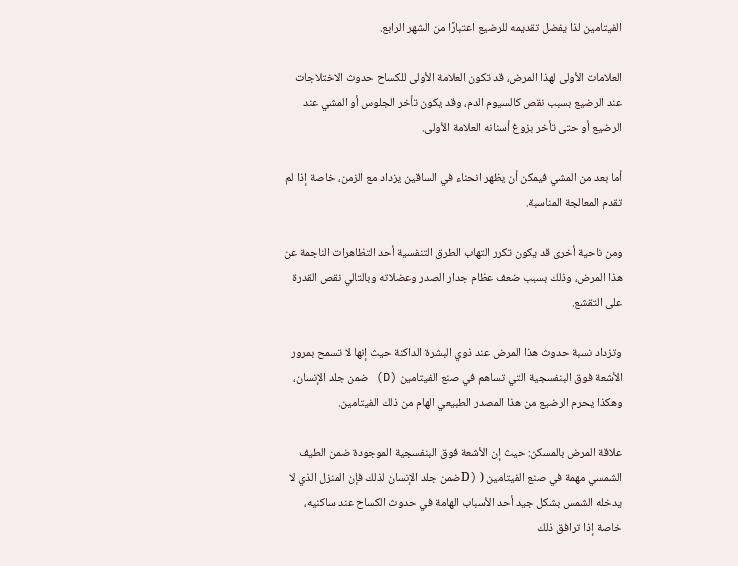الفيتامين لذا يفضل تقديمه للرضيع اعتبارًا من الشهر الرابع.

العلامات الأولى لهذا المرض، قد تكون العلامة الأولى للكساح حدوث الاختلاجات عند الرضيع بسبب نقص كالسيوم الدم، وقد يكون تأخر الجلوس أو المشي عند الرضيع أو حتى تأخر بزوغ أسنانه العلامة الأولى.

أما بعد من المشي فيمكن أن يظهر انحناء في الساقين يزداد مع الزمن، خاصة إذا لم تقدم المعالجة المناسبة.

ومن ناحية أخرى قد يكون تكرر التهاب الطرق التنفسية أحد التظاهرات الناجمة عن هذا المرض، وذلك بسبب ضعف عظام جدار الصدر وعضلاته وبالتالي نقص القدرة على التقشع.

وتزداد نسبة حدوث هذا المرض عند ذوي البشرة الداكنة حيث إنها لا تسمح بمرور الأشعة فوق البنفسجية التي تساهم في صنع الفيتامين (D) ضمن جلد الإنسان، وهكذا يحرم الرضيع من هذا المصدر الطبيعي الهام من ذلك الفيتامين.

علاقة المرض بالمسكن: حيث إن الأشعة فوق البنفسجية الموجودة ضمن الطيف الشمسي مهمة في صنع الفيتامين ( (Dضمن جلد الإنسان لذلك فإن المنزل الذي لا يدخله الشمس بشكل جيد أحد الأسباب الهامة في حدوث الكساح عند ساكنيه، خاصة إذا ترافق ذلك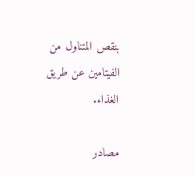بنقص المتناول من الفيتامين عن طريق الغذاء.

مصادر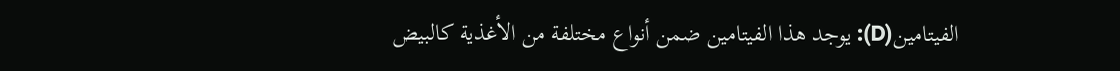الفيتامين(D): يوجد هذا الفيتامين ضمن أنواع مختلفة من الأغذية كالبيض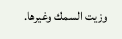وزيت السمك وغيرها.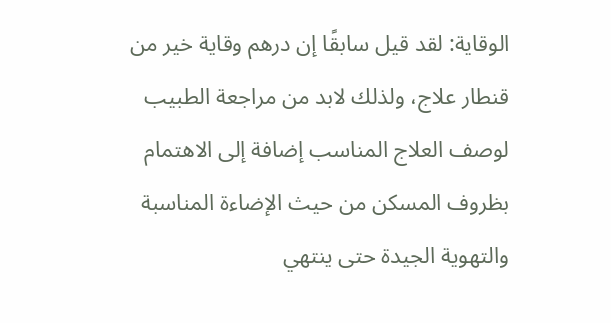الوقاية: لقد قيل سابقًا إن درهم وقاية خير من قنطار علاج، ولذلك لابد من مراجعة الطبيب لوصف العلاج المناسب إضافة إلى الاهتمام بظروف المسكن من حيث الإضاءة المناسبة والتهوية الجيدة حتى ينتهي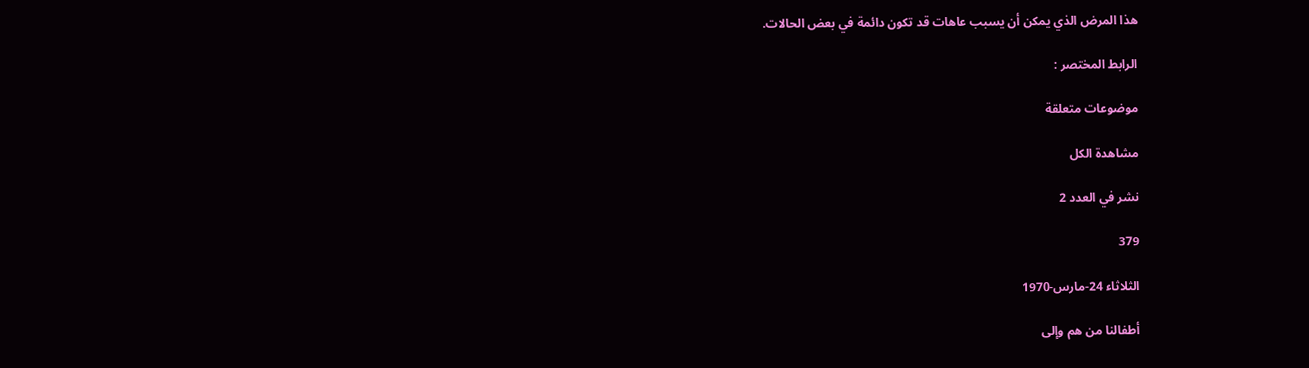هذا المرض الذي يمكن أن يسبب عاهات قد تكون دائمة في بعض الحالات.

الرابط المختصر :

موضوعات متعلقة

مشاهدة الكل

نشر في العدد 2

379

الثلاثاء 24-مارس-1970

أطفالنا من هم وإلى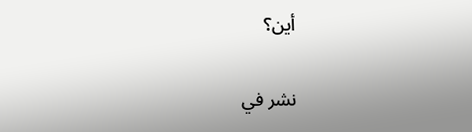أين؟

نشر في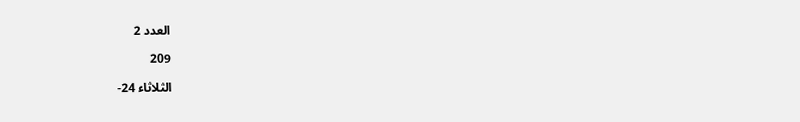العدد 2

209

الثلاثاء 24-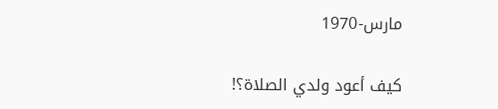مارس-1970

كيف أعود ولدي الصلاة؟!